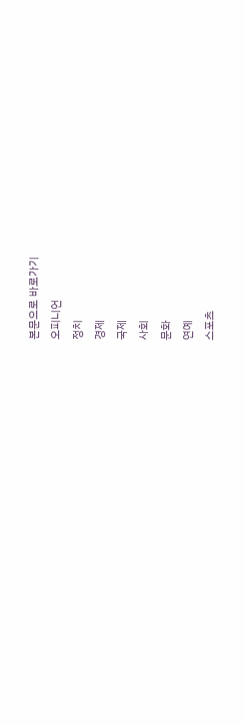본문으로 바로가기
오피니언
정치
경제
국제
사회
문화
연예
스포츠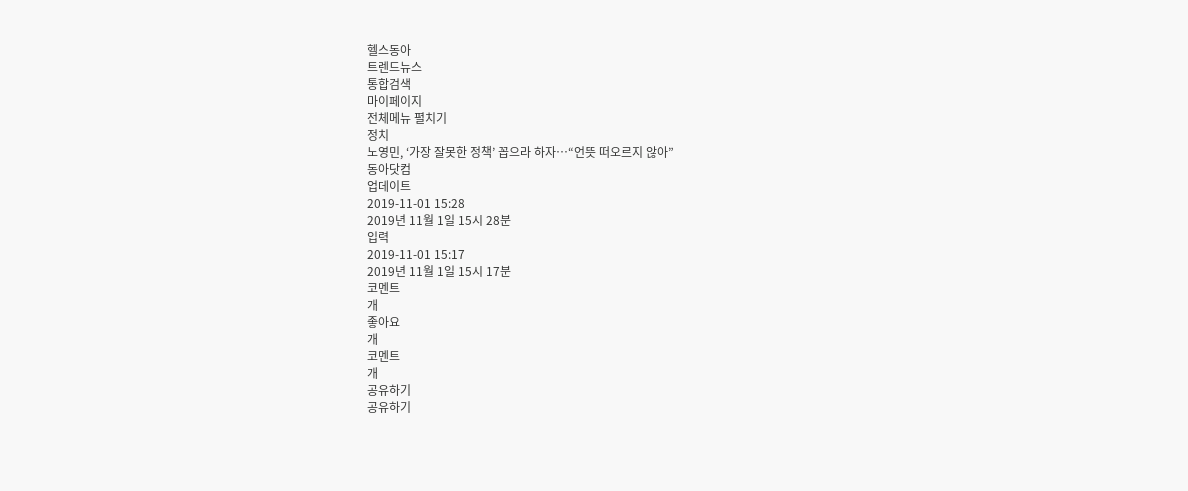헬스동아
트렌드뉴스
통합검색
마이페이지
전체메뉴 펼치기
정치
노영민, ‘가장 잘못한 정책’ 꼽으라 하자…“언뜻 떠오르지 않아”
동아닷컴
업데이트
2019-11-01 15:28
2019년 11월 1일 15시 28분
입력
2019-11-01 15:17
2019년 11월 1일 15시 17분
코멘트
개
좋아요
개
코멘트
개
공유하기
공유하기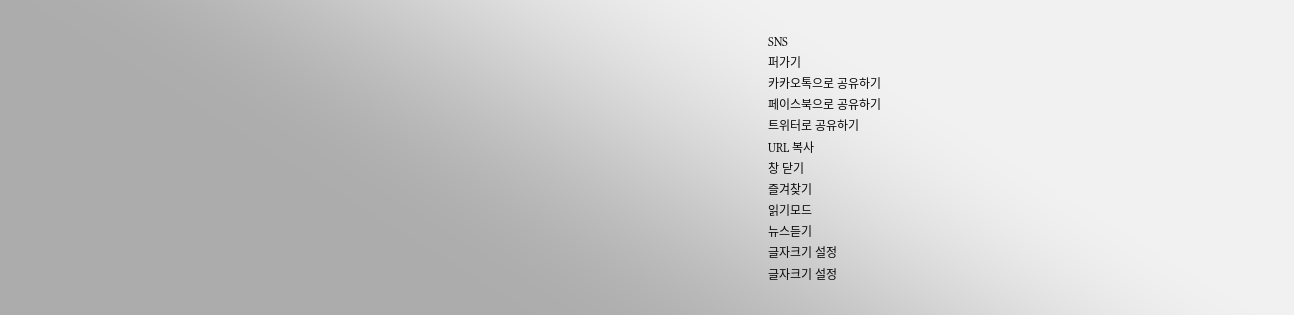SNS
퍼가기
카카오톡으로 공유하기
페이스북으로 공유하기
트위터로 공유하기
URL 복사
창 닫기
즐겨찾기
읽기모드
뉴스듣기
글자크기 설정
글자크기 설정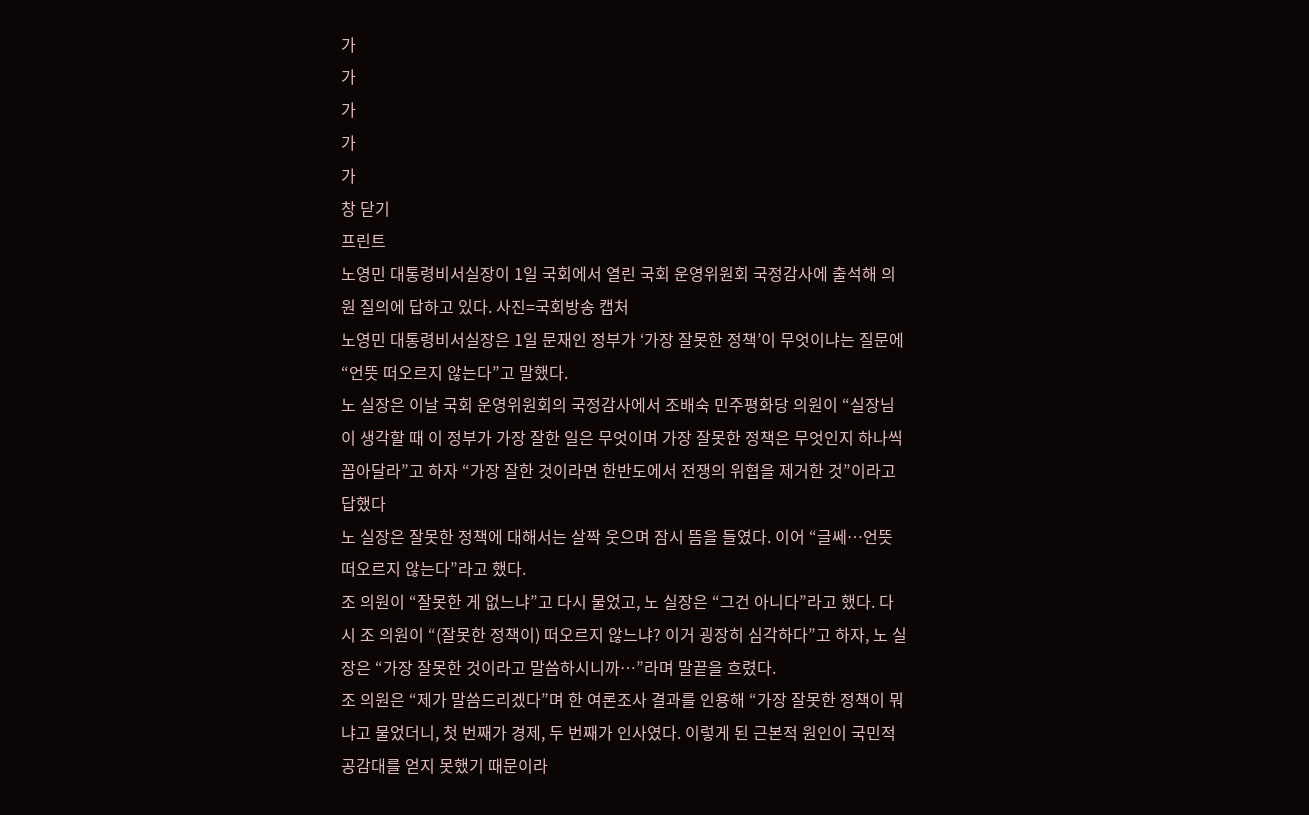가
가
가
가
가
창 닫기
프린트
노영민 대통령비서실장이 1일 국회에서 열린 국회 운영위원회 국정감사에 출석해 의원 질의에 답하고 있다. 사진=국회방송 캡처
노영민 대통령비서실장은 1일 문재인 정부가 ‘가장 잘못한 정책’이 무엇이냐는 질문에 “언뜻 떠오르지 않는다”고 말했다.
노 실장은 이날 국회 운영위원회의 국정감사에서 조배숙 민주평화당 의원이 “실장님이 생각할 때 이 정부가 가장 잘한 일은 무엇이며 가장 잘못한 정책은 무엇인지 하나씩 꼽아달라”고 하자 “가장 잘한 것이라면 한반도에서 전쟁의 위협을 제거한 것”이라고 답했다
노 실장은 잘못한 정책에 대해서는 살짝 웃으며 잠시 뜸을 들였다. 이어 “글쎄…언뜻 떠오르지 않는다”라고 했다.
조 의원이 “잘못한 게 없느냐”고 다시 물었고, 노 실장은 “그건 아니다”라고 했다. 다시 조 의원이 “(잘못한 정책이) 떠오르지 않느냐? 이거 굉장히 심각하다”고 하자, 노 실장은 “가장 잘못한 것이라고 말씀하시니까…”라며 말끝을 흐렸다.
조 의원은 “제가 말씀드리겠다”며 한 여론조사 결과를 인용해 “가장 잘못한 정책이 뭐냐고 물었더니, 첫 번째가 경제, 두 번째가 인사였다. 이렇게 된 근본적 원인이 국민적 공감대를 얻지 못했기 때문이라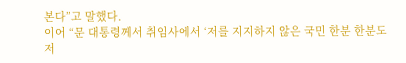본다”고 말했다.
이어 “문 대통령께서 취임사에서 ‘저를 지지하지 않은 국민 한분 한분도 저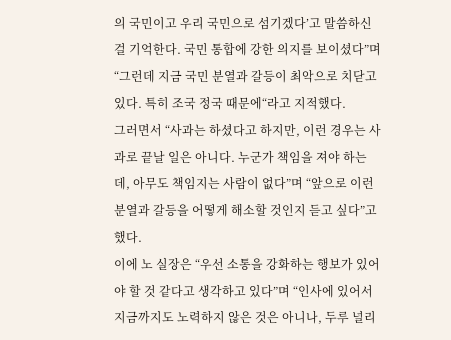의 국민이고 우리 국민으로 섬기겠다’고 말씀하신 걸 기억한다. 국민 통합에 강한 의지를 보이셨다”며 “그런데 지금 국민 분열과 갈등이 최악으로 치닫고 있다. 특히 조국 정국 때문에“라고 지적했다.
그러면서 “사과는 하셨다고 하지만, 이런 경우는 사과로 끝날 일은 아니다. 누군가 책임을 져야 하는데, 아무도 책임지는 사람이 없다”며 “앞으로 이런 분열과 갈등을 어떻게 해소할 것인지 듣고 싶다”고 했다.
이에 노 실장은 “우선 소통을 강화하는 행보가 있어야 할 것 같다고 생각하고 있다”며 “인사에 있어서 지금까지도 노력하지 않은 것은 아니나, 두루 널리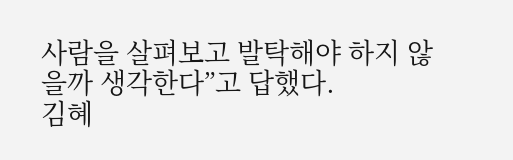사람을 살펴보고 발탁해야 하지 않을까 생각한다”고 답했다.
김혜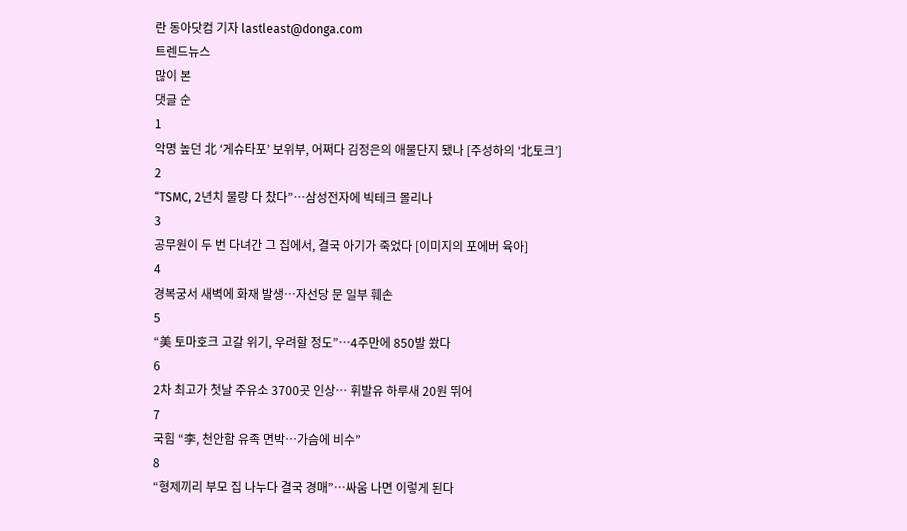란 동아닷컴 기자 lastleast@donga.com
트렌드뉴스
많이 본
댓글 순
1
악명 높던 北 ‘게슈타포’ 보위부, 어쩌다 김정은의 애물단지 됐나 [주성하의 ‘北토크’]
2
“TSMC, 2년치 물량 다 찼다”…삼성전자에 빅테크 몰리나
3
공무원이 두 번 다녀간 그 집에서, 결국 아기가 죽었다 [이미지의 포에버 육아]
4
경복궁서 새벽에 화재 발생…자선당 문 일부 훼손
5
“美 토마호크 고갈 위기, 우려할 정도”…4주만에 850발 쐈다
6
2차 최고가 첫날 주유소 3700곳 인상… 휘발유 하루새 20원 뛰어
7
국힘 “李, 천안함 유족 면박…가슴에 비수”
8
“형제끼리 부모 집 나누다 결국 경매”…싸움 나면 이렇게 된다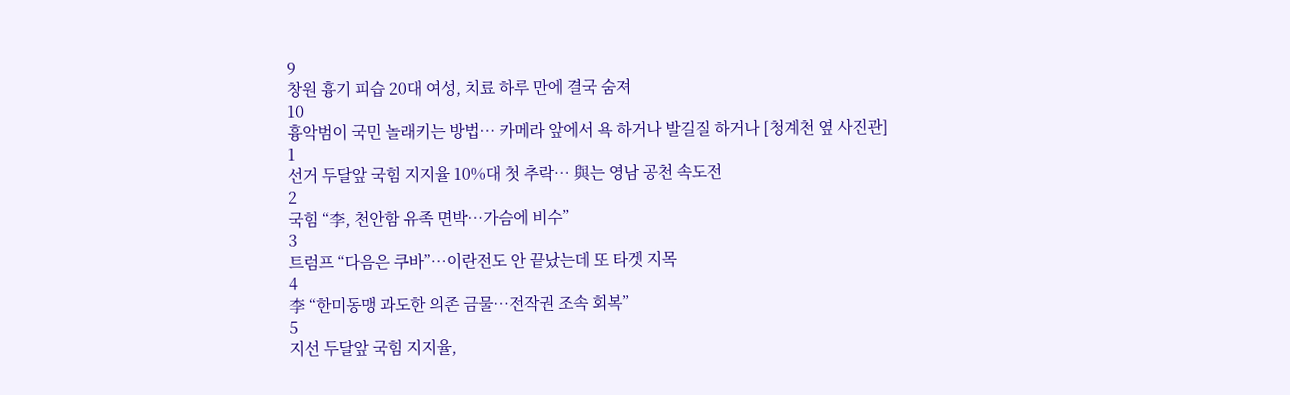9
창원 흉기 피습 20대 여성, 치료 하루 만에 결국 숨져
10
흉악범이 국민 놀래키는 방법… 카메라 앞에서 욕 하거나 발길질 하거나 [청계천 옆 사진관]
1
선거 두달앞 국힘 지지율 10%대 첫 추락… 與는 영남 공천 속도전
2
국힘 “李, 천안함 유족 면박…가슴에 비수”
3
트럼프 “다음은 쿠바”…이란전도 안 끝났는데 또 타겟 지목
4
李 “한미동맹 과도한 의존 금물…전작권 조속 회복”
5
지선 두달앞 국힘 지지율,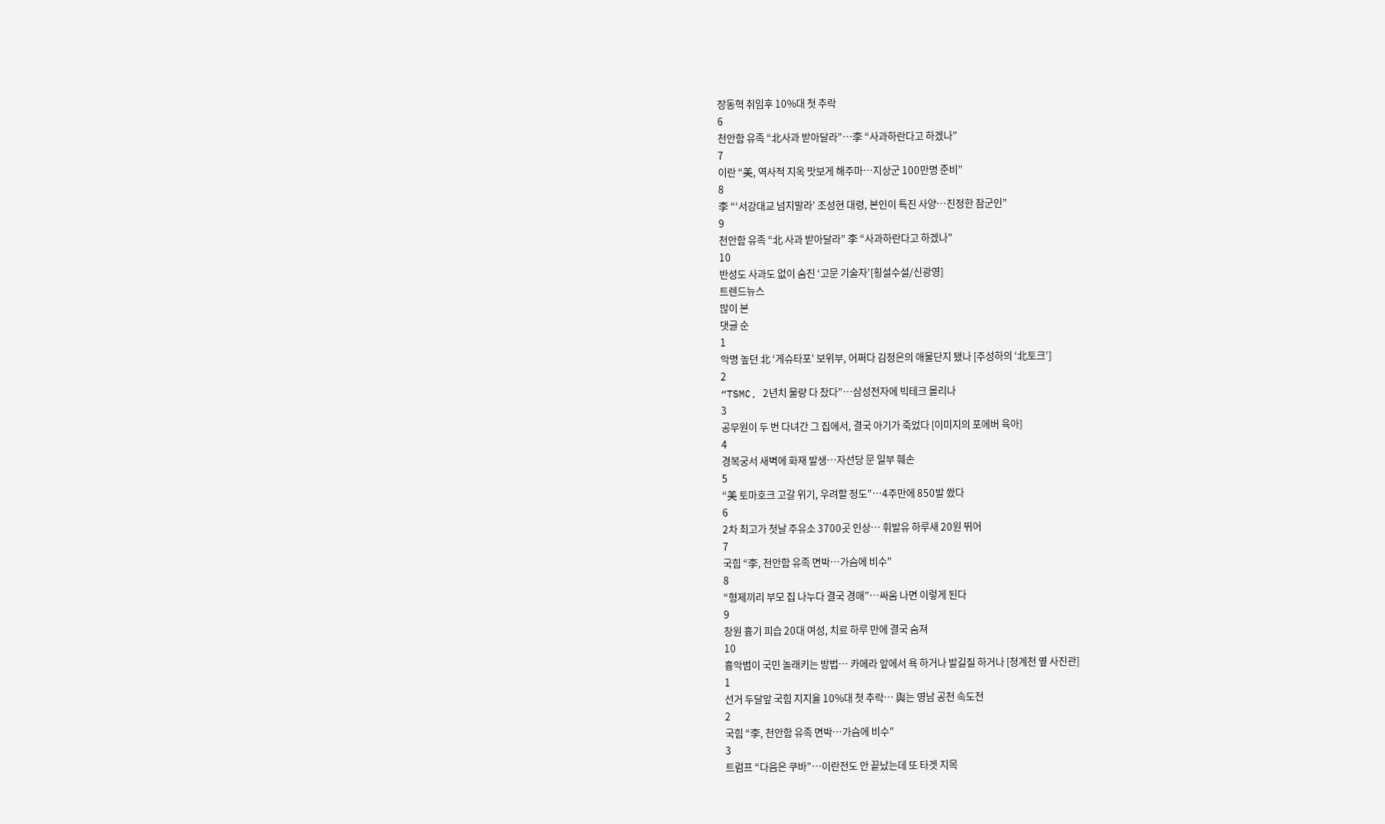장동혁 취임후 10%대 첫 추락
6
천안함 유족 “北사과 받아달라”…李 “사과하란다고 하겠나”
7
이란 “美, 역사적 지옥 맛보게 해주마…지상군 100만명 준비”
8
李 “‘서강대교 넘지말라’ 조성현 대령, 본인이 특진 사양…진정한 참군인”
9
천안함 유족 “北 사과 받아달라” 李 “사과하란다고 하겠나”
10
반성도 사과도 없이 숨진 ‘고문 기술자’[횡설수설/신광영]
트렌드뉴스
많이 본
댓글 순
1
악명 높던 北 ‘게슈타포’ 보위부, 어쩌다 김정은의 애물단지 됐나 [주성하의 ‘北토크’]
2
“TSMC, 2년치 물량 다 찼다”…삼성전자에 빅테크 몰리나
3
공무원이 두 번 다녀간 그 집에서, 결국 아기가 죽었다 [이미지의 포에버 육아]
4
경복궁서 새벽에 화재 발생…자선당 문 일부 훼손
5
“美 토마호크 고갈 위기, 우려할 정도”…4주만에 850발 쐈다
6
2차 최고가 첫날 주유소 3700곳 인상… 휘발유 하루새 20원 뛰어
7
국힘 “李, 천안함 유족 면박…가슴에 비수”
8
“형제끼리 부모 집 나누다 결국 경매”…싸움 나면 이렇게 된다
9
창원 흉기 피습 20대 여성, 치료 하루 만에 결국 숨져
10
흉악범이 국민 놀래키는 방법… 카메라 앞에서 욕 하거나 발길질 하거나 [청계천 옆 사진관]
1
선거 두달앞 국힘 지지율 10%대 첫 추락… 與는 영남 공천 속도전
2
국힘 “李, 천안함 유족 면박…가슴에 비수”
3
트럼프 “다음은 쿠바”…이란전도 안 끝났는데 또 타겟 지목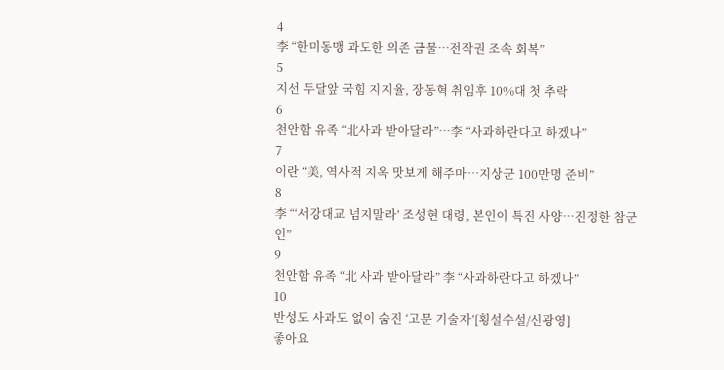4
李 “한미동맹 과도한 의존 금물…전작권 조속 회복”
5
지선 두달앞 국힘 지지율, 장동혁 취임후 10%대 첫 추락
6
천안함 유족 “北사과 받아달라”…李 “사과하란다고 하겠나”
7
이란 “美, 역사적 지옥 맛보게 해주마…지상군 100만명 준비”
8
李 “‘서강대교 넘지말라’ 조성현 대령, 본인이 특진 사양…진정한 참군인”
9
천안함 유족 “北 사과 받아달라” 李 “사과하란다고 하겠나”
10
반성도 사과도 없이 숨진 ‘고문 기술자’[횡설수설/신광영]
좋아요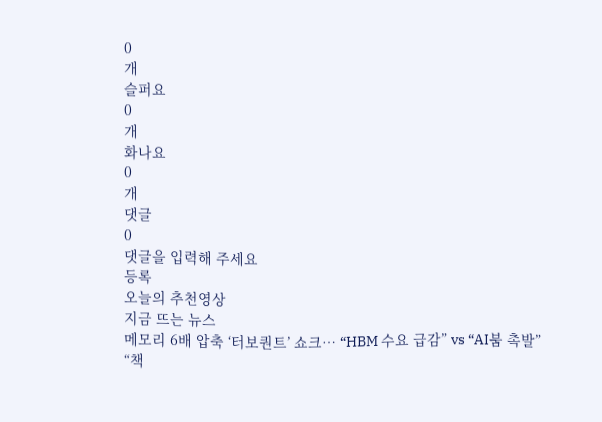0
개
슬퍼요
0
개
화나요
0
개
댓글
0
댓글을 입력해 주세요
등록
오늘의 추천영상
지금 뜨는 뉴스
메모리 6배 압축 ‘터보퀀트’ 쇼크… “HBM 수요 급감” vs “AI붐 촉발”
“책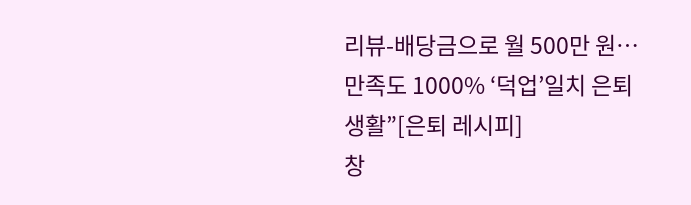리뷰-배당금으로 월 500만 원… 만족도 1000% ‘덕업’일치 은퇴생활”[은퇴 레시피]
창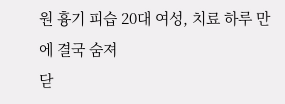원 흉기 피습 20대 여성, 치료 하루 만에 결국 숨져
닫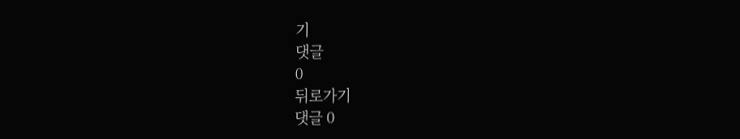기
댓글
0
뒤로가기
댓글 0